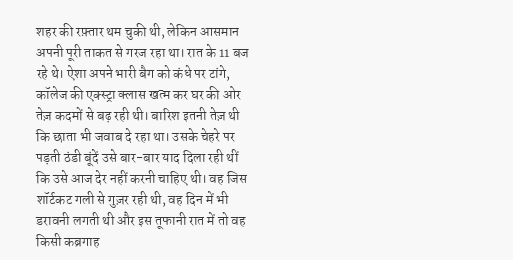शहर की रफ़्तार थम चुकी थी, लेकिन आसमान अपनी पूरी ताकत से गरज रहा था। रात के 11 बज रहे थे। ऐशा अपने भारी बैग को कंधे पर टांगे, कॉलेज की एक्स्ट्रा क्लास खत्म कर घर की ओर तेज़ कदमों से बढ़ रही थी। बारिश इतनी तेज़ थी कि छाता भी जवाब दे रहा था। उसके चेहरे पर पड़ती ठंडी बूंदें उसे बार-बार याद दिला रही थीं कि उसे आज देर नहीं करनी चाहिए थी। वह जिस शॉर्टकट गली से गुज़र रही थी, वह दिन में भी डरावनी लगती थी और इस तूफानी रात में तो वह किसी कब्रगाह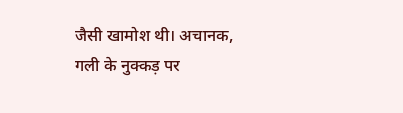जैसी खामोश थी। अचानक, गली के नुक्कड़ पर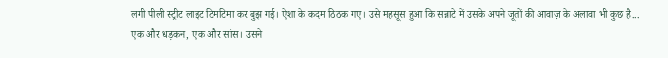लगी पीली स्ट्रीट लाइट टिमटिमा कर बुझ गई। ऐशा के कदम ठिठक गए। उसे महसूस हुआ कि सन्नाटे में उसके अपने जूतों की आवाज़ के अलावा भी कुछ है... एक और धड़कन, एक और सांस। उसने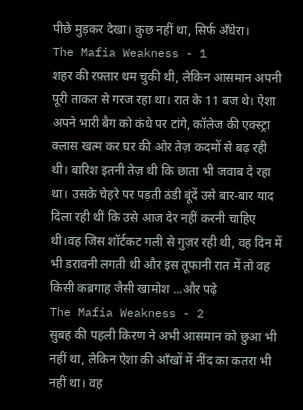पीछे मुड़कर देखा। कुछ नहीं था, सिर्फ अँधेरा।
The Mafia Weakness - 1
शहर की रफ़्तार थम चुकी थी, लेकिन आसमान अपनी पूरी ताकत से गरज रहा था। रात के 11 बज थे। ऐशा अपने भारी बैग को कंधे पर टांगे, कॉलेज की एक्स्ट्रा क्लास खत्म कर घर की ओर तेज़ कदमों से बढ़ रही थी। बारिश इतनी तेज़ थी कि छाता भी जवाब दे रहा था। उसके चेहरे पर पड़ती ठंडी बूंदें उसे बार-बार याद दिला रही थीं कि उसे आज देर नहीं करनी चाहिए थी।वह जिस शॉर्टकट गली से गुज़र रही थी, वह दिन में भी डरावनी लगती थी और इस तूफानी रात में तो वह किसी कब्रगाह जैसी खामोश ...और पढ़े
The Mafia Weakness - 2
सुबह की पहली किरण ने अभी आसमान को छुआ भी नहीं था, लेकिन ऐशा की आँखों में नींद का कतरा भी नहीं था। वह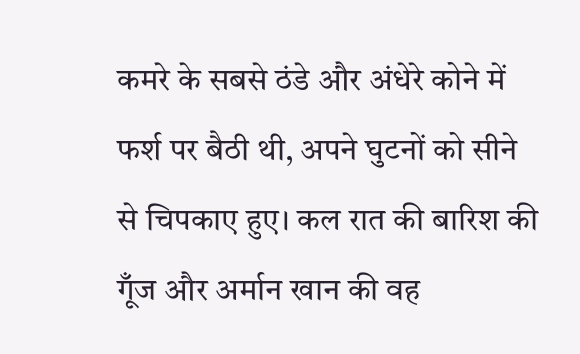कमरे के सबसे ठंडे और अंधेरे कोने में फर्श पर बैठी थी, अपने घुटनों को सीने से चिपकाए हुए। कल रात की बारिश की गूँज और अर्मान खान की वह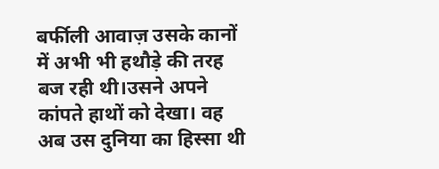बर्फीली आवाज़ उसके कानों में अभी भी हथौड़े की तरह बज रही थी।उसने अपने कांपते हाथों को देखा। वह अब उस दुनिया का हिस्सा थी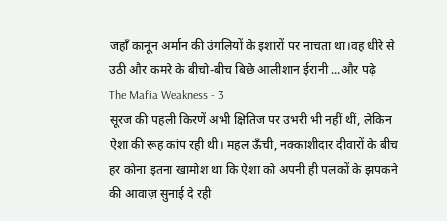जहाँ कानून अर्मान की उंगलियों के इशारों पर नाचता था।वह धीरे से उठी और कमरे के बीचो-बीच बिछे आलीशान ईरानी ...और पढ़े
The Mafia Weakness - 3
सूरज की पहली किरणें अभी क्षितिज पर उभरी भी नहीं थीं, लेकिन ऐशा की रूह कांप रही थी। महल ऊँची, नक्काशीदार दीवारों के बीच हर कोना इतना खामोश था कि ऐशा को अपनी ही पलकों के झपकने की आवाज़ सुनाई दे रही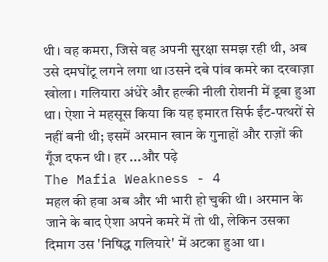थी। वह कमरा, जिसे वह अपनी सुरक्षा समझ रही थी, अब उसे दमघोंटू लगने लगा था।उसने दबे पांव कमरे का दरवाज़ा खोला। गलियारा अंधेरे और हल्की नीली रोशनी में डूबा हुआ था। ऐशा ने महसूस किया कि यह इमारत सिर्फ ईंट-पत्थरों से नहीं बनी थी; इसमें अरमान खान के गुनाहों और राज़ों की गूँज दफन थी। हर ...और पढ़े
The Mafia Weakness - 4
महल की हवा अब और भी भारी हो चुकी थी। अरमान के जाने के बाद ऐशा अपने कमरे में तो थी, लेकिन उसका दिमाग उस 'निषिद्ध गलियारे' में अटका हुआ था।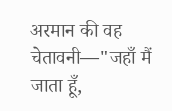अरमान की वह चेतावनी—"जहाँ मैं जाता हूँ,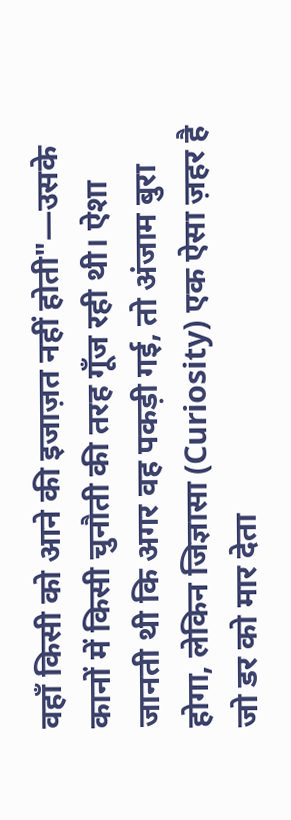वहाँ किसी को आने की इजाज़त नहीं होती"—उसके कानों में किसी चुनौती की तरह गूँज रही थी। ऐशा जानती थी कि अगर वह पकड़ी गई, तो अंजाम बुरा होगा, लेकिन जिज्ञासा (Curiosity) एक ऐसा ज़हर है जो डर को मार देता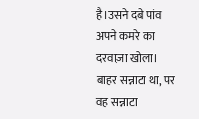है।उसने दबे पांव अपने कमरे का दरवाज़ा खोला। बाहर सन्नाटा था, पर वह सन्नाटा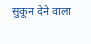सुकून देने वाला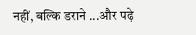नहीं, बल्कि डराने ...और पढ़े